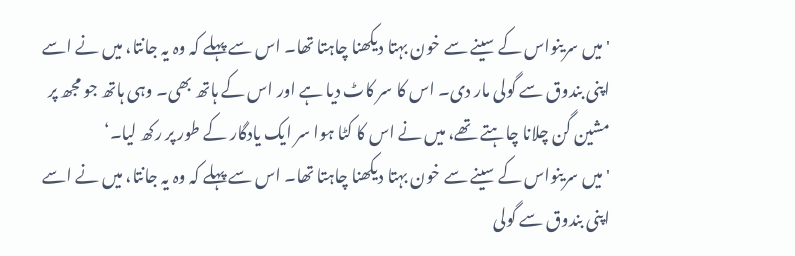'میں سرینواس کے سینے سے خون بہتا دیکھنا چاہتا تھا۔ اس سے پہلے کہ وہ یہ جانتا، میں نے اسے اپنی بندوق سے گولی مار دی۔ اس کا سر کاٹ دیا ہے اور اس کے ہاتھ بھی۔ وہی ہاتھ جو مجھ پر مشین گن چلانا چاہتے تھے، میں نے اس کا کٹا ہوا سر ایک یادگار کے طور پر رکھ لیا۔‘
'میں سرینواس کے سینے سے خون بہتا دیکھنا چاہتا تھا۔ اس سے پہلے کہ وہ یہ جانتا، میں نے اسے اپنی بندوق سے گولی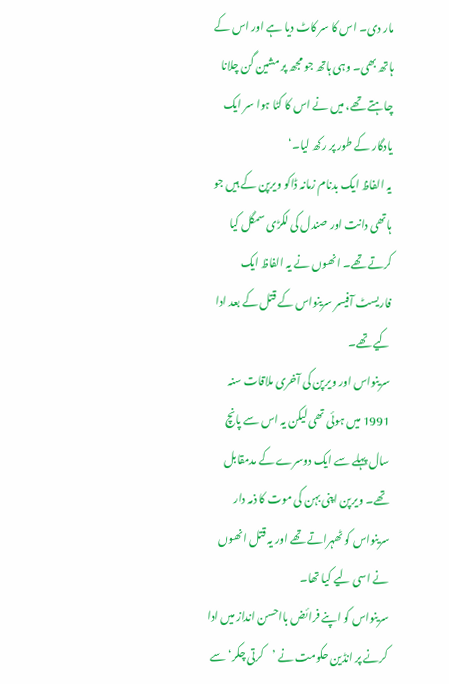مار دی۔ اس کا سر کاٹ دیا ہے اور اس کے ہاتھ بھی۔ وہی ہاتھ جو مجھ پر مشین گن چلانا چاہتے تھے، میں نے اس کا کٹا ہوا سر ایک یادگار کے طور پر رکھ لیا۔‘
یہ الفاظ ایک بدنام زمانہ ڈاکو ویرپن کے ہیں جو ہاتھی دانت اور صندل کی لکڑی سمگل کیا کرتے تھے۔ انھوں نے یہ الفاظ ایک فاریسٹ آفیسر سرینواس کے قتل کے بعد ادا کیے تھے۔
سرینواس اور ویرپن کی آخری ملاقات سنہ 1991 میں ہوئی تھی لیکن یہ اس سے پانچ سال پہلے سے ایک دوسرے کے مدمقابل تھے۔ ویرپن اپنی بہن کی موت کا ذمہ دار سرینواس کو ٹھہراتے تھے اور یہ قتل انھوں نے اسی لیے کیا تھا۔
سرینواس کو اپنے فرائض بااحسن انداز میں ادا کرنے پر انڈین حکومت نے ’کرتی چکر‘ سے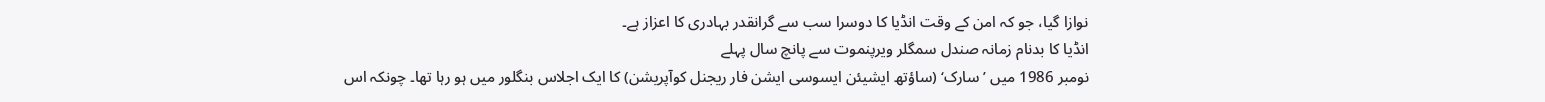نوازا گیا، جو کہ امن کے وقت انڈیا کا دوسرا سب سے گرانقدر بہادری کا اعزاز ہے۔
انڈیا کا بدنام زمانہ صندل سمگلر ویرپنموت سے پانچ سال پہلے
نومبر 1986 میں ’سارک‘ (ساؤتھ ایشیئن ایسوسی ایشن فار ریجنل کوآپریشن) کا ایک اجلاس بنگلور میں ہو رہا تھا۔ چونکہ اس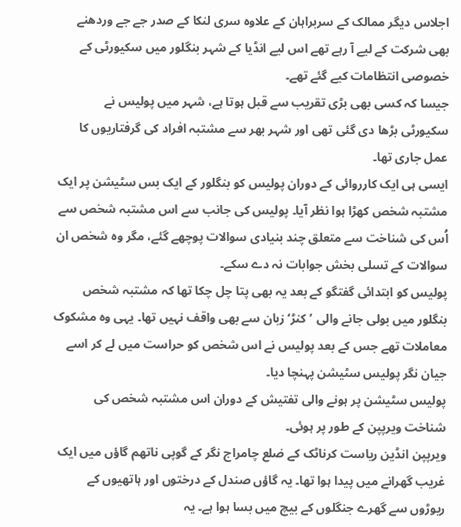اجلاس دیگر ممالک کے سربراہان کے علاوہ سری لنکا کے صدر جے جے وردھنے بھی شرکت کے لیے آ رہے تھے اس لیے انڈیا کے شہر بنگلور میں سکیورٹی کے خصوصی انتظامات کیے گئے تھے۔
جیسا کہ کسی بھی بڑی تقریب سے قبل ہوتا ہے، شہر میں پولیس نے سکیورٹی بڑھا دی گئی تھی اور شہر بھر سے مشتبہ افراد کی گرفتاریوں کا عمل جاری تھا۔
ایسی ہی ایک کارروائی کے دوران پولیس کو بنگلور کے ایک بس سٹیشن پر ایک مشتبہ شخص کھڑا ہوا نظر آیا۔ پولیس کی جانب سے اس مشتبہ شخص سے اُس کی شناخت سے متعلق چند بنیادی سوالات پوچھے گئے، مگر وہ شخص ان سوالات کے تسلی بخش جوابات نہ دے سکے۔
پولیس کو ابتدائی گفتگو کے بعد یہ بھی پتا چل چکا تھا کہ مشتبہ شخص بنگلور میں بولی جانے والی ’کنڑ‘ زبان سے بھی واقف نہیں تھا۔ یہی وہ مشکوک معاملات تھے جس کے بعد پولیس نے اس شخص کو حراست میں لے کر اسے جیان نگر پولیس سٹیشن پہنچا دیا۔
پولیس سٹیشن پر ہونے والی تفتیش کے دوران اس مشتبہ شخص کی شناخت ویرپپن کے طور پر ہوئی۔
ویرپپن انڈین ریاست کرناٹک کے ضلع چامراج نگر کے گوپی ناتھم گاؤں میں ایک غریب گھرانے میں پیدا ہوا تھا۔ یہ گاؤں صندل کے درختوں اور ہاتھیوں کے ریوڑوں سے گھرے جنگلوں کے بیچ میں بسا ہوا ہے۔ یہ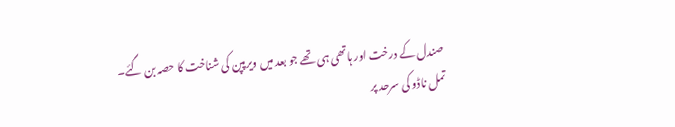صندل کے درخت اور ہاتھی ہی تھے جو بعد میں ویرپپن کی شناخت کا حصہ بن گئے۔
تمل ناڈو کی سرحد پر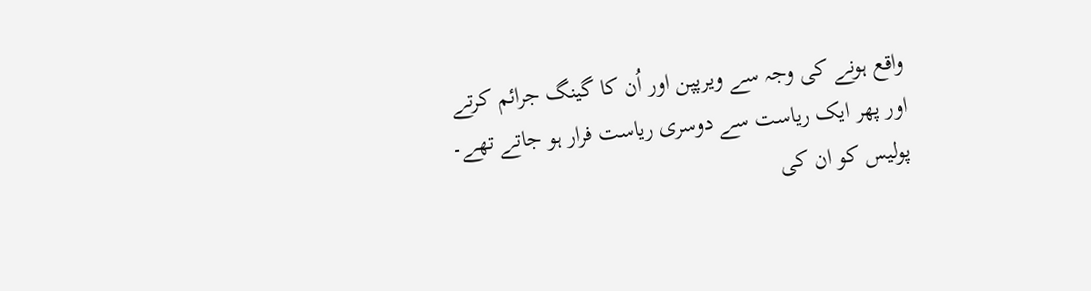واقع ہونے کی وجہ سے ویرپپن اور اُن کا گینگ جرائم کرتے اور پھر ایک ریاست سے دوسری ریاست فرار ہو جاتے تھے۔ پولیس کو ان کی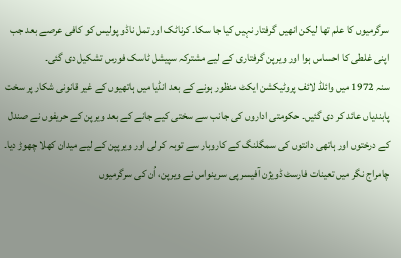سرگرمیوں کا علم تھا لیکن انھیں گرفتار نہیں کیا جا سکا۔ کرناٹک اور تمل ناڈو پولیس کو کافی عرصے بعد جب اپنی غلطی کا احساس ہوا اور ویرپن گرفتاری کے لیے مشترکہ سپیشل ٹاسک فورس تشکیل دی گئی۔
سنہ 1972 میں وائلڈ لائف پروٹیکشن ایکٹ منظور ہونے کے بعد انڈیا میں ہاتھیوں کے غیر قانونی شکار پر سخت پابندیاں عائد کر دی گئیں۔ حکومتی اداروں کی جانب سے سختی کیے جانے کے بعد ویرپن کے حریفوں نے صندل کے درختوں اور ہاتھی دانتوں کی سمگلنگ کے کاروبار سے توبہ کر لی اور ویرپپن کے لیے میدان کھلا چھوڑ دیا۔
چامراج نگر میں تعینات فارسٹ ڈویژن آفیسر پی سرینواس نے ویرپن، اُن کی سرگرمیوں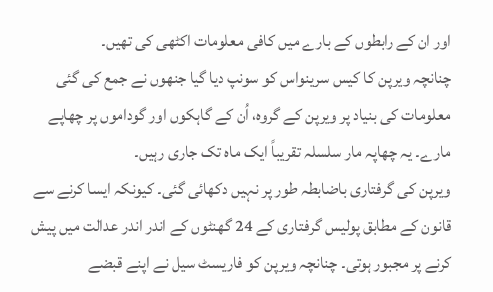اور ان کے رابطوں کے بارے میں کافی معلومات اکٹھی کی تھیں۔
چنانچہ ویرپن کا کیس سرینواس کو سونپ دیا گیا جنھوں نے جمع کی گئی معلومات کی بنیاد پر ویرپن کے گروہ، اُن کے گاہکوں اور گوداموں پر چھاپے مارے۔ یہ چھاپہ مار سلسلہ تقریباً ایک ماہ تک جاری رہیں۔
ویرپن کی گرفتاری باضابطہ طور پر نہیں دکھائی گئی۔ کیونکہ ایسا کرنے سے قانون کے مطابق پولیس گرفتاری کے 24 گھنٹوں کے اندر اندر عدالت میں پیش کرنے پر مجبور ہوتی۔ چنانچہ ویرپن کو فاریسٹ سیل نے اپنے قبضے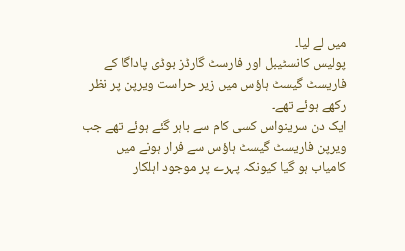میں لے لیا۔
پولیس کانسٹیبل اور فارسٹ گارڈز بوڈی پاداگا کے فاریسٹ گیسٹ ہاؤس میں زیر حراست ویرپن پر نظر رکھے ہوئے تھے۔
ایک دن سرینواس کسی کام سے باہر گئے ہوئے تھے جب ویرپن فاریسٹ گیسٹ ہاؤس سے فرار ہونے میں کامیاب ہو گیا کیونکہ پہرے پر موجود اہلکار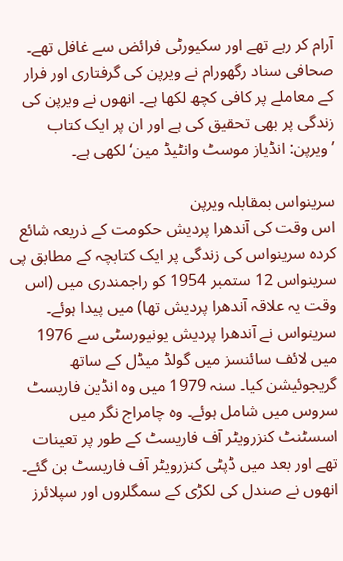آرام کر رہے تھے اور سکیورٹی فرائض سے غافل تھے۔
صحافی سناد رگھورام نے ویرپن کی گرفتاری اور فرار کے معاملے پر کافی کچھ لکھا ہے۔ انھوں نے ویرپن کی زندگی پر بھی تحقیق کی ہے اور ان پر ایک کتاب ’ویرپن: انڈیاز موسٹ وانٹیڈ مین‘ لکھی ہے۔

سرینواس بمقابلہ ویرپن
اس وقت کی آندھرا پردیش حکومت کے ذریعہ شائع کردہ سرینواس کی زندگی پر ایک کتابچہ کے مطابق پی سرینواس 12 ستمبر 1954 کو راجمندری میں (اس وقت یہ علاقہ آندھرا پردیش تھا) میں پیدا ہوئے۔
سرینواس نے آندھرا پردیش یونیورسٹی سے 1976 میں لائف سائنسز میں گولڈ میڈل کے ساتھ گریجوئیشن کیا۔ سنہ 1979 میں وہ انڈین فاریسٹ سروس میں شامل ہوئے۔ وہ چامراج نگر میں اسسٹنٹ کنزرویٹر آف فاریسٹ کے طور پر تعینات تھے اور بعد میں ڈپٹی کنزرویٹر آف فاریسٹ بن گئے۔
انھوں نے صندل کی لکڑی کے سمگلروں اور سپلائرز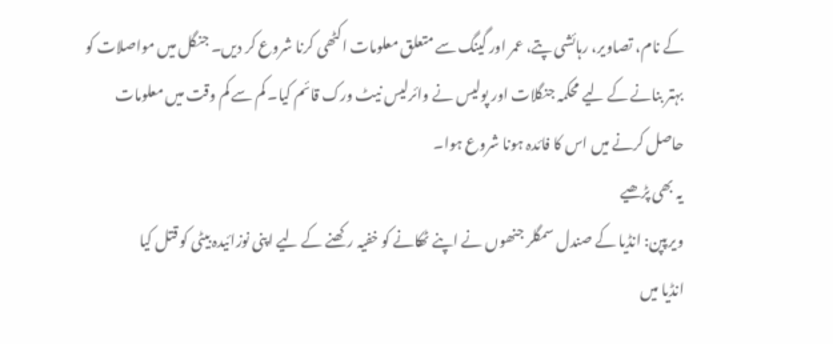کے نام، تصاویر، رہائشی پتے، عمر اور گینگ سے متعلق معلومات اکٹھی کرنا شروع کر دیں۔ جنگل میں مواصلات کو بہتر بنانے کے لیے محکمہ جنگلات اور پولیس نے وائرلیس نیٹ ورک قائم کیا۔ کم سے کم وقت میں معلومات حاصل کرنے میں اس کا فائدہ ہونا شروع ہوا۔
یہ بھی پڑھیے
ویرپپن: انڈیا کے صندل سمگلر جنھوں نے اپنے ٹھکانے کو خفیہ رکھنے کے لیے اپنی نوزائیدہ بیٹی کو قتل کیا
انڈیا میں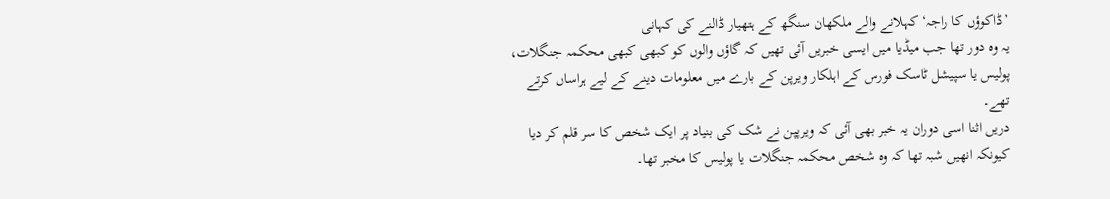’ڈاکوؤں کا راجہ‘ کہلانے والے ملکھان سنگھ کے ہتھیار ڈالنے کی کہانی
یہ وہ دور تھا جب میڈیا میں ایسی خبریں آئی تھیں کہ گاؤں والوں کو کبھی کبھی محکمہ جنگلات، پولیس یا سپیشل ٹاسک فورس کے اہلکار ویرپن کے بارے میں معلومات دینے کے لیے ہراساں کرتے تھے۔
دریں اثنا اسی دوران یہ خبر بھی آئی کہ ویرپپن نے شک کی بنیاد پر ایک شخص کا سر قلم کر دیا کیونکہ انھیں شبہ تھا کہ وہ شخص محکمہ جنگلات یا پولیس کا مخبر تھا۔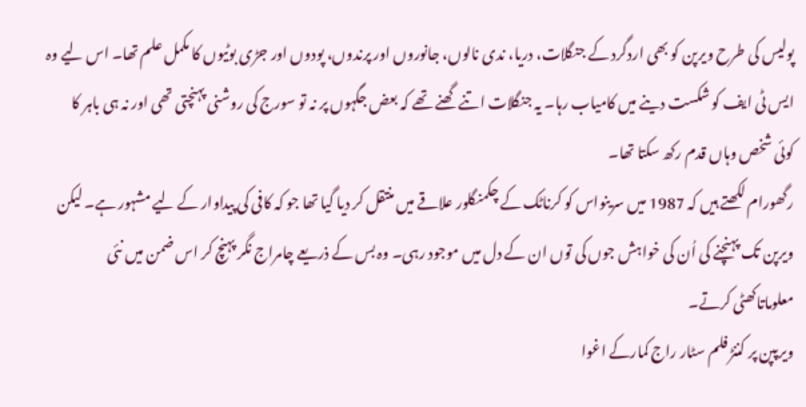پولیس کی طرح ویرپن کو بھی اردگرد کے جنگلات، دریا، ندی نالوں، جانوروں اور پرندوں، پودوں اور جڑی بوٹیوں کا مکمل علم تھا۔ اس لیے وہ ایس ٹی ایف کو شکست دینے میں کامیاب رہا۔ یہ جنگلات اتنے گھنے تھے کہ بعض جگہوں پر نہ تو سورج کی روشنی پہنچتی تھی اور نہ ہی باہر کا کوئی شخص وہاں قدم رکھ سکتا تھا۔
رگھورام لکھتے ہیں کہ 1987 میں سرینواس کو کرناٹک کے چکمنگلور علاقے میں منتقل کر دیا گیا تھا جو کہ کافی کی پیداوار کے لیے مشہور ہے۔ لیکن ویرپن تک پہنچنے کی اُن کی خواہش جوں کی توں ان کے دل میں موجود رہی۔ وہ بس کے ذریعے چامراج نگر پہنچ کر اس ضمن میں نئی معلوماتاکھٹی کرتے۔
ویرپپن پر کننڑ فلم سٹار راج کمارکے اغوا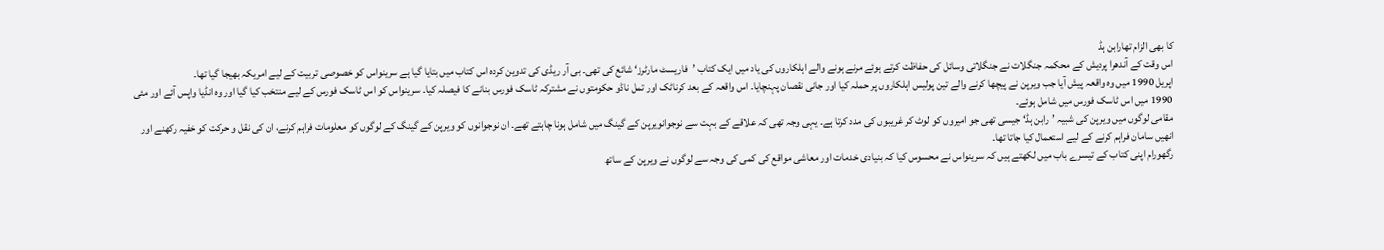کا بھی الزام تھارابن ہڈ
اس وقت کے آندھرا پردیش کے محکمہ جنگلات نے جنگلاتی وسائل کی حفاظت کرتے ہوئے مرنے ہونے والے اہلکاروں کی یاد میں ایک کتاب ’فاریسٹ مارٹرز‘ شائع کی تھی۔ بی آر ریڈی کی تدوین کردہ اس کتاب میں بتایا گيا ہے سرینواس کو خصوصی تربیت کے لیے امریکہ بھیجا گیا تھا۔
اپریل 1990 میں وہ واقعہ پیش آیا جب ویرپن نے پیچھا کرنے والے تین پولیس اہلکاروں پر حملہ کیا اور جانی نقصان پہنچایا۔ اس واقعہ کے بعد کرناٹک اور تمل ناڈو حکومتوں نے مشترکہ ٹاسک فورس بنانے کا فیصلہ کیا۔ سرینواس کو اس ٹاسک فورس کے لیے منتخب کیا گیا اور وہ انڈیا واپس آئے اور مئی 1990 میں اس ٹاسک فورس میں شامل ہوئے۔
مقامی لوگوں میں ویرپن کی شبیہ ’رابن ہڈ‘ جیسی تھی جو امیروں کو لوٹ کر غریبوں کی مدد کرتا ہے۔ یہی وجہ تھی کہ علاقے کے بہت سے نوجوانویرپن کے گینگ میں شامل ہونا چاہتے تھے۔ ان نوجوانوں کو ویرپن کے گینگ کے لوگوں کو معلومات فراہم کرنے، ان کی نقل و حرکت کو خفیہ رکھنے اور انھیں سامان فراہم کرنے کے لیے استعمال کیا جاتا تھا۔
رگھورام اپنی کتاب کے تیسرے باب میں لکھتے ہیں کہ سرینواس نے محسوس کیا کہ بنیادی خدمات اور معاشی مواقع کی کمی کی وجہ سے لوگوں نے ویرپن کے ساتھ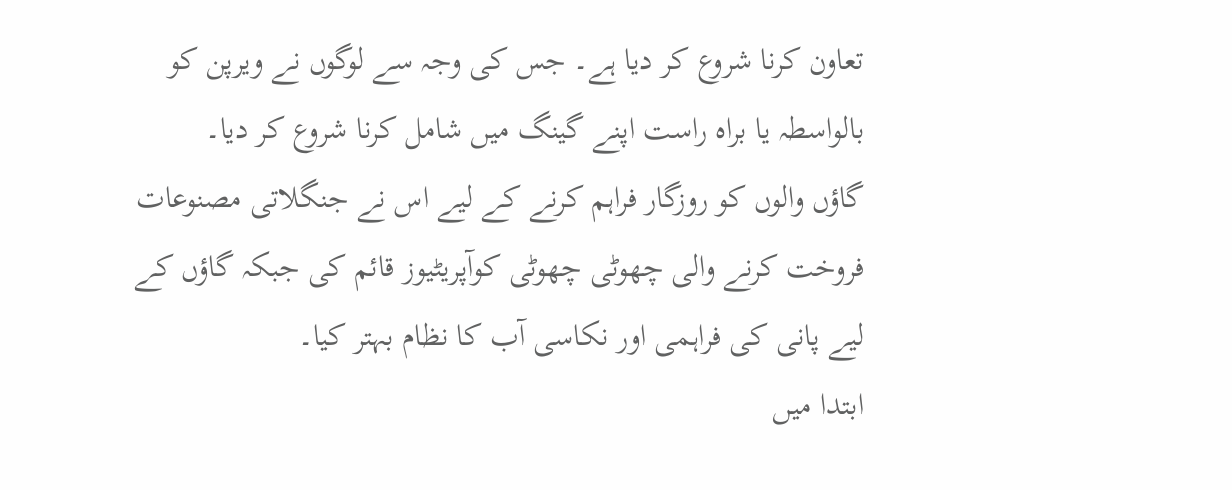تعاون کرنا شروع کر دیا ہے۔ جس کی وجہ سے لوگوں نے ویرپن کو بالواسطہ یا براہ راست اپنے گینگ میں شامل کرنا شروع کر دیا۔
گاؤں والوں کو روزگار فراہم کرنے کے لیے اس نے جنگلاتی مصنوعات فروخت کرنے والی چھوٹی چھوٹی کوآپریٹیوز قائم کی جبکہ گاؤں کے لیے پانی کی فراہمی اور نکاسی آب کا نظام بہتر کیا۔
ابتدا میں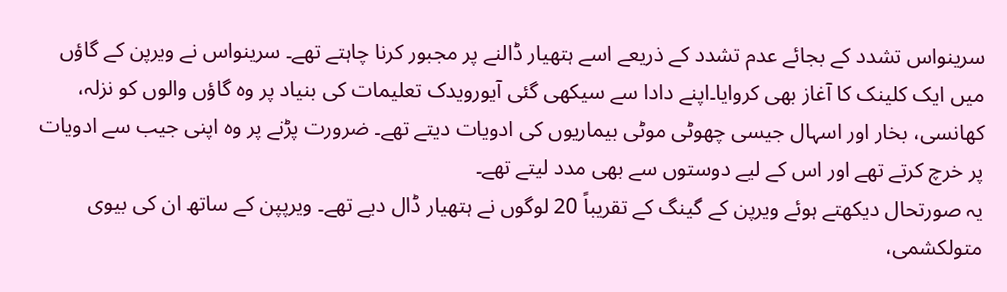سرینواس تشدد کے بجائے عدم تشدد کے ذریعے اسے ہتھیار ڈالنے پر مجبور کرنا چاہتے تھے۔ سرینواس نے ویرپن کے گاؤں میں ایک کلینک کا آغاز بھی کروایا۔اپنے دادا سے سیکھی گئی آیورویدک تعلیمات کی بنیاد پر وہ گاؤں والوں کو نزلہ، کھانسی، بخار اور اسہال جیسی چھوٹی موٹی بیماریوں کی ادویات دیتے تھے۔ ضرورت پڑنے پر وہ اپنی جیب سے ادویات پر خرچ کرتے تھے اور اس کے لیے دوستوں سے بھی مدد لیتے تھے۔
یہ صورتحال دیکھتے ہوئے ویرپن کے گینگ کے تقریباً 20 لوگوں نے ہتھیار ڈال دیے تھے۔ ویرپپن کے ساتھ ان کی بیوی متولکشمی،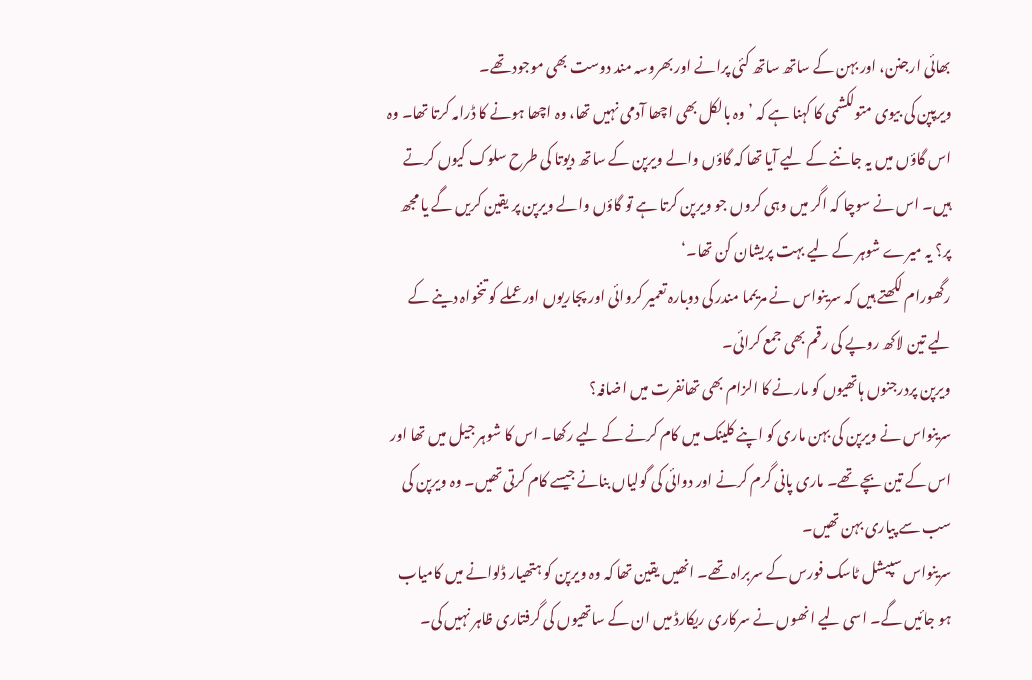بھائی ارجنن، اور بہن کے ساتھ ساتھ کئی پرانے اور بھروسہ مند دوست بھی موجود تھے۔
ویرپپن کی بیوی متولکشمی کا کہنا ہے کہ ’وہ بالکل بھی اچھا آدمی نہیں تھا، وہ اچھا ہونے کا ڈرامہ کرتا تھا۔ وہ اس گاؤں میں یہ جاننے کے لیے آیا تھا کہ گاؤں والے ویرپن کے ساتھ دیوتا کی طرح سلوک کیوں کرتے ہیں۔ اس نے سوچا کہ اگر میں وہی کروں جو ویرپن کرتا ہے تو گاؤں والے ویرپن پر یقین کریں گے یا مجھ پر؟ یہ میرے شوہر کے لیے بہت پریشان کن تھا۔‘
رگھورام لکھتے ہیں کہ سرینواس نے مریمما مندر کی دوبارہ تعمیر کروائی اور پجاریوں اور عملے کو تنخواہ دینے کے لیے تین لاکھ روپے کی رقم بھی جمع کرائی۔
ویرپن پردرجنوں ہاتھیوں کو مارنے کا الزام بھی تھانفرت میں اضافہ؟
سرینواس نے ویرپن کی بہن ماری کو اپنے کلینک میں کام کرنے کے لیے رکھا۔ اس کا شوہر جیل میں تھا اور اس کے تین بچے تھے۔ ماری پانی گرم کرنے اور دوائی کی گولیاں بنانے جیسے کام کرتی تھیں۔ وہ ویرپن کی سب سے پیاری بہن تھیں۔
سرینواس سپیشل ٹاسک فورس کے سربراہ تھے۔ انھیں یقین تھا کہ وہ ویرپن کو ہتھیار ڈلوانے میں کامیاب ہو جائیں گے۔ اسی لیے انھوں نے سرکاری ریکارڈ میں ان کے ساتھیوں کی گرفتاری ظاہر نہیں کی۔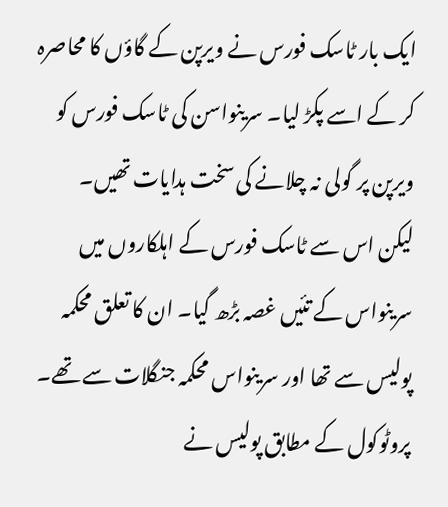ایک بار ٹاسک فورس نے ویرپن کے گاؤں کا محاصرہ کر کے اسے پکڑ لیا۔ سرینواسن کی ٹاسک فورس کو ویرپن پر گولی نہ چلانے کی سخت ہدایات تھیں۔
لیکن اس سے ٹاسک فورس کے اہلکاروں میں سرینواس کے تئیں غصہ بڑھ گیا۔ ان کا تعلق محکمہ پولیس سے تھا اور سرینواس محکمہ جنگلات سے تھے۔ پروٹوکول کے مطابق پولیس نے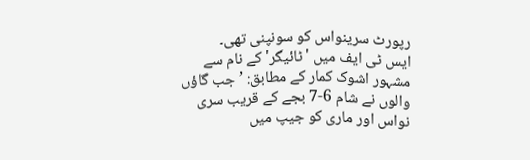رپورٹ سرینواس کو سونپنی تھی۔
ایس ٹی ایف میں 'ٹائیگر' کے نام سے مشہور اشوک کمار کے مطابق: ’جب گاؤں والوں نے شام 6-7 بجے کے قریب سری نواس اور ماری کو جیپ میں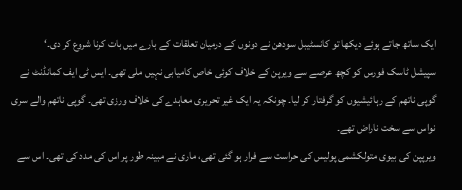ایک ساتھ جاتے ہوئے دیکھا تو کانسٹیبل سودھن نے دونوں کے درمیان تعلقات کے بارے میں بات کرنا شروع کر دی۔‘
سپیشل ٹاسک فورس کو کچھ عرصے سے ویرپن کے خلاف کوئی خاص کامیابی نہیں ملی تھی۔ ایس ٹی ایف کمانڈنٹ نے گوپی ناتھم کے رہائیشیوں کو گرفتار کر لیا۔ چونکہ یہ ایک غیر تحریری معاہدے کی خلاف ورزی تھی۔ گوپی ناتھم والے سری نواس سے سخت ناراض تھے۔
ویرپپن کی بیوی متولکشمی پولیس کی حراست سے فرار ہو گئی تھی، ماری نے مبینہ طور پر اس کی مدد کی تھی۔ اس سے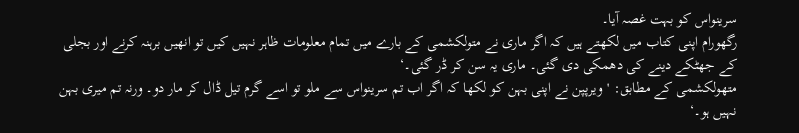سرینواس کو بہت غصہ آیا۔
رگھورام اپنی کتاب میں لکھتے ہیں کہ اگر ماری نے متولکشمی کے بارے میں تمام معلومات ظاہر نہیں کیں تو انھیں برہنہ کرنے اور بجلی کے جھٹکے دینے کی دھمکی دی گئی۔ ماری یہ سن کر ڈر گئی۔‘
متھولکشمی کے مطابق: 'ویرپپن نے اپنی بہن کو لکھا کہ اگر اب تم سرینواس سے ملو تو اسے گرم تیل ڈال کر مار دو۔ ورنہ تم میری بہن نہیں ہو۔‘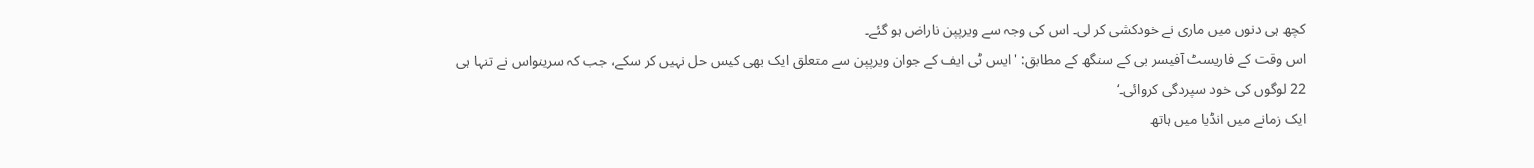کچھ ہی دنوں میں ماری نے خودکشی کر لی۔ اس کی وجہ سے ویرپپن ناراض ہو گئے۔
اس وقت کے فاریسٹ آفیسر بی کے سنگھ کے مطابق: 'ایس ٹی ایف کے جوان ویرپپن سے متعلق ایک بھی کیس حل نہیں کر سکے، جب کہ سرینواس نے تنہا ہی 22 لوگوں کی خود سپردگی کروائی۔‘
ایک زمانے میں انڈیا میں ہاتھ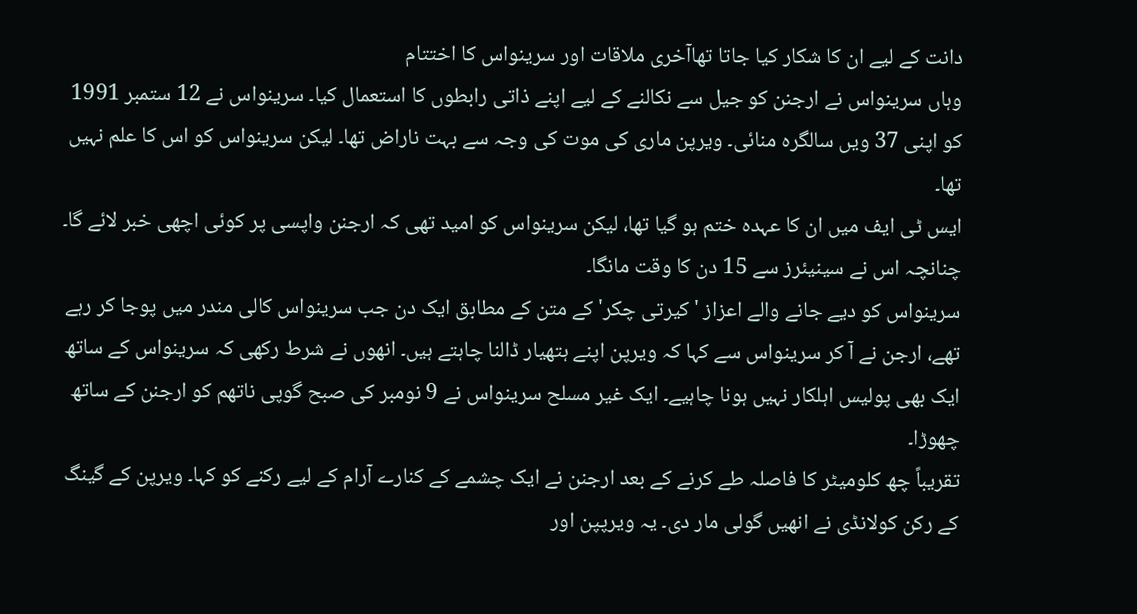دانت کے لیے ان کا شکار کیا جاتا تھاآخری ملاقات اور سرینواس کا اختتام
وہاں سرینواس نے ارجنن کو جیل سے نکالنے کے لیے اپنے ذاتی رابطوں کا استعمال کیا۔ سرینواس نے 12 ستمبر 1991 کو اپنی 37 ویں سالگرہ منائی۔ ویرپن ماری کی موت کی وجہ سے بہت ناراض تھا۔ لیکن سرینواس کو اس کا علم نہیں تھا۔
ایس ٹی ایف میں ان کا عہدہ ختم ہو گیا تھا، لیکن سرینواس کو امید تھی کہ ارجنن واپسی پر کوئی اچھی خبر لائے گا۔ چنانچہ اس نے سینیئرز سے 15 دن کا وقت مانگا۔
سرینواس کو دیے جانے والے اعزاز 'کیرتی چکر' کے متن کے مطابق ایک دن جب سرینواس کالی مندر میں پوجا کر رہے تھے، ارجن نے آ کر سرینواس سے کہا کہ ویرپن اپنے ہتھیار ڈالنا چاہتے ہیں۔ انھوں نے شرط رکھی کہ سرینواس کے ساتھ ایک بھی پولیس اہلکار نہیں ہونا چاہیے۔ ایک غیر مسلح سرینواس نے 9 نومبر کی صبح گوپی ناتھم کو ارجنن کے ساتھ چھوڑا۔
تقریباً چھ کلومیٹر کا فاصلہ طے کرنے کے بعد ارجنن نے ایک چشمے کے کنارے آرام کے لیے رکنے کو کہا۔ ویرپن کے گینگ کے رکن کولانڈی نے انھیں گولی مار دی۔ یہ ویرپپن اور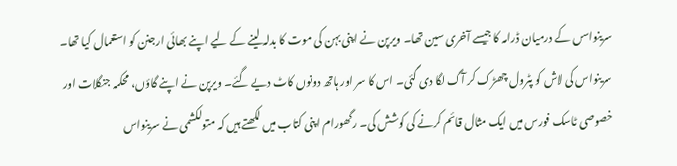سرینواسں کے درمیان ڈرامہ کا جیسے آخری سین تھا۔ ویرپن نے اپنی بہن کی موت کا بدلہ لینے کے لیے اپنے بھائی ارجنن کو استعمال کیا تھا۔
سرینواس کی لاش کو پٹرول چھڑک کر آگ لگا دی گئی۔ اس کا سر اور ہاتھ دونوں کاٹ دیے گئے۔ ویرپن نے اپنے گاؤں، محکمہ جنگلات اور خصوصی ٹاسک فورس میں ایک مثال قائم کرنے کی کوشش کی۔ رگھورام اپنی کتاب میں لکھتے ہیں کہ متولکشمی نے سرینواس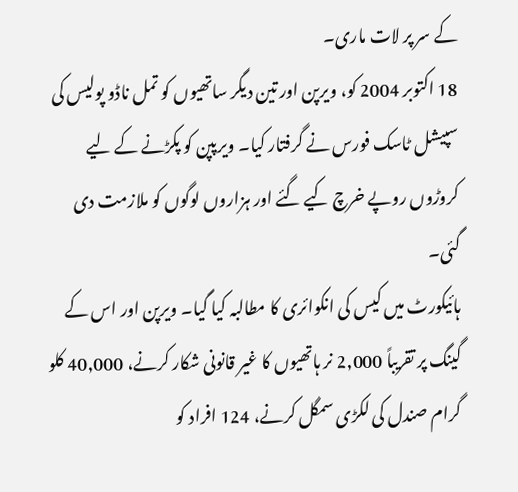کے سر پر لات ماری۔
18 اکتوبر 2004 کو، ویرپن اور تین دیگر ساتھیوں کو تمل ناڈو پولیس کی سپیشل ٹاسک فورس نے گرفتار کیا۔ ویرپپن کو پکڑنے کے لیے کروڑوں روپے خرچ کیے گئے اور ہزاروں لوگوں کو ملازمت دی گئی۔
ہائیکورٹ میں کیس کی انکوائری کا مطالبہ کیا گیا۔ ویرپن اور اس کے گینگ پر تقریباً 2,000 نر ہاتھیوں کا غیر قانونی شکار کرنے، 40,000 کلو گرام صندل کی لکڑی سمگل کرنے، 124 افراد کو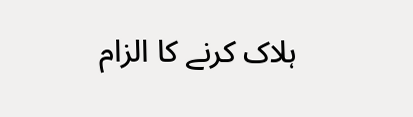ہلاک کرنے کا الزام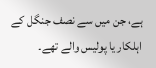ہے، جن میں سے نصف جنگل کے اہلکار یا پولیس والے تھے۔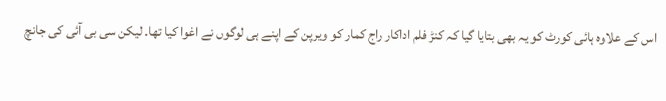اس کے علاوہ ہائی کورٹ کو یہ بھی بتایا گیا کہ کنڑ فلم اداکار راج کمار کو ویرپن کے اپنے ہی لوگوں نے اغوا کیا تھا۔ لیکن سی بی آئی کی جانچ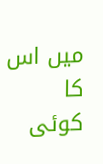میں اس کا کوئی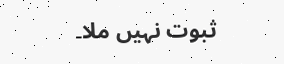ثبوت نہیں ملا۔